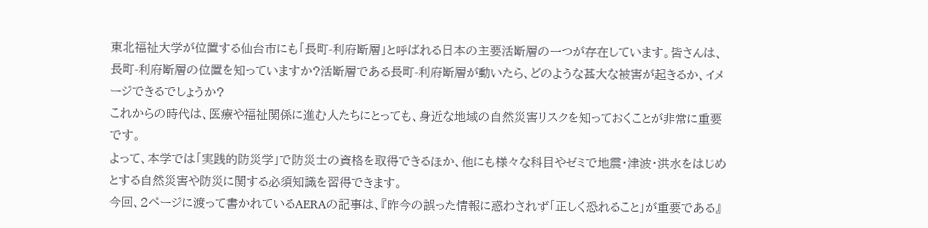東北福祉大学が位置する仙台市にも「長町-利府断層」と呼ばれる日本の主要活断層の一つが存在しています。皆さんは、長町-利府断層の位置を知っていますか?活断層である長町-利府断層が動いたら、どのような甚大な被害が起きるか、イメージできるでしょうか?
これからの時代は、医療や福祉関係に進む人たちにとっても、身近な地域の自然災害リスクを知っておくことが非常に重要です。
よって、本学では「実践的防災学」で防災士の資格を取得できるほか、他にも様々な科目やゼミで地震・津波・洪水をはじめとする自然災害や防災に関する必須知識を習得できます。
今回、2ページに渡って書かれているAERAの記事は、『昨今の誤った情報に惑わされず「正しく恐れること」が重要である』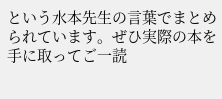という水本先生の言葉でまとめられています。ぜひ実際の本を手に取ってご一読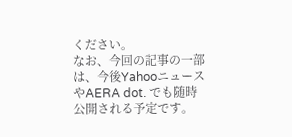ください。
なお、今回の記事の一部は、今後YahooニュースやAERA dot. でも随時公開される予定です。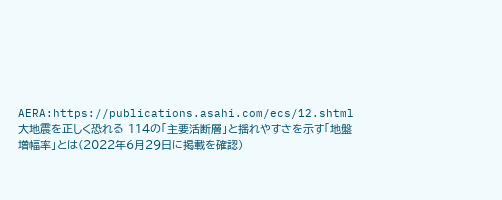AERA:https://publications.asahi.com/ecs/12.shtml
大地震を正しく恐れる 114の「主要活断層」と揺れやすさを示す「地盤増幅率」とは(2022年6月29日に掲載を確認)